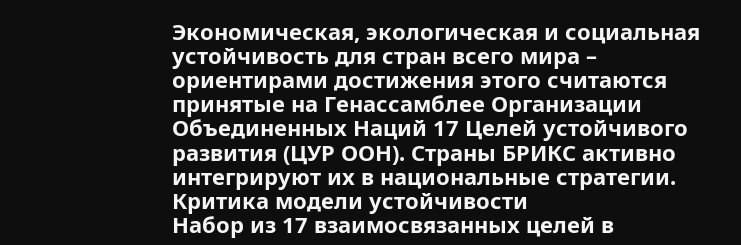Экономическая, экологическая и социальная устойчивость для стран всего мира – ориентирами достижения этого считаются принятые на Генассамблее Организации Объединенных Наций 17 Целей устойчивого развития (ЦУР ООН). Страны БРИКС активно интегрируют их в национальные стратегии.
Критика модели устойчивости
Набор из 17 взаимосвязанных целей в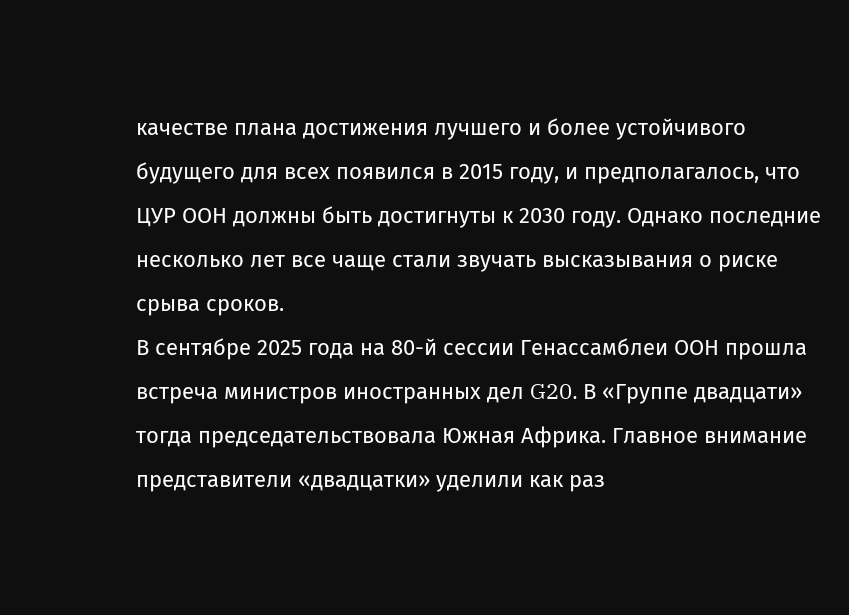качестве плана достижения лучшего и более устойчивого будущего для всех появился в 2015 году, и предполагалось, что ЦУР ООН должны быть достигнуты к 2030 году. Однако последние несколько лет все чаще стали звучать высказывания о риске срыва сроков.
В сентябре 2025 года на 80-й сессии Генассамблеи ООН прошла встреча министров иностранных дел G20. В «Группе двадцати» тогда председательствовала Южная Африка. Главное внимание представители «двадцатки» уделили как раз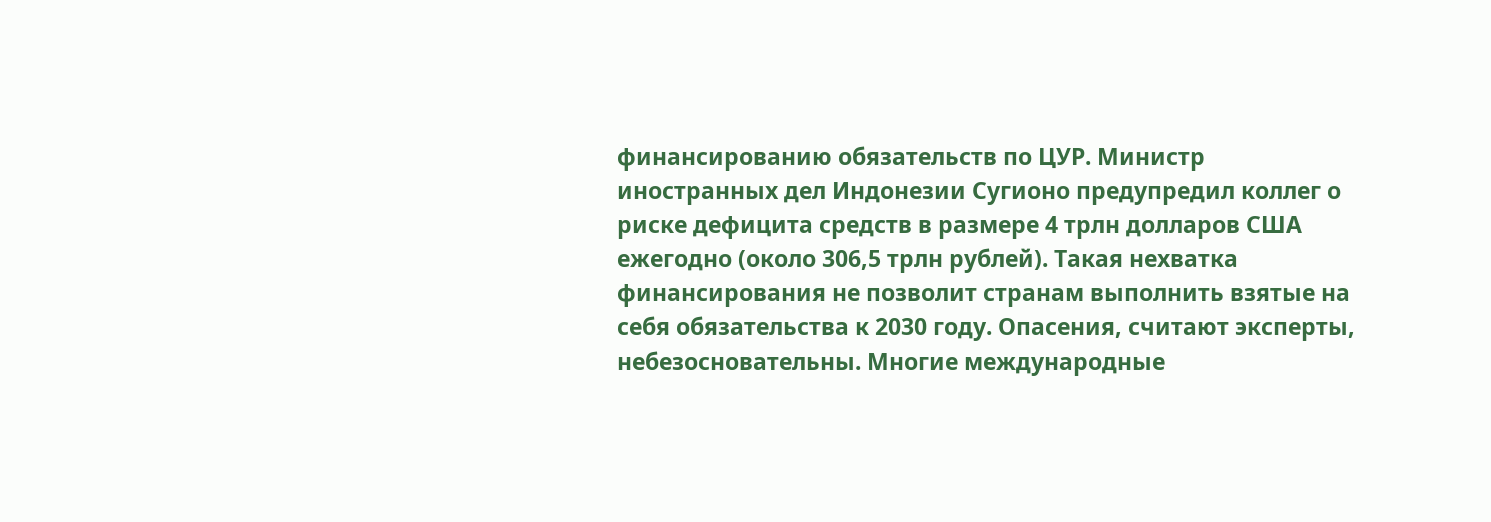финансированию обязательств по ЦУР. Министр иностранных дел Индонезии Сугионо предупредил коллег о риске дефицита средств в размере 4 трлн долларов США ежегодно (около 306,5 трлн рублей). Такая нехватка финансирования не позволит странам выполнить взятые на себя обязательства к 2030 году. Опасения, считают эксперты, небезосновательны. Многие международные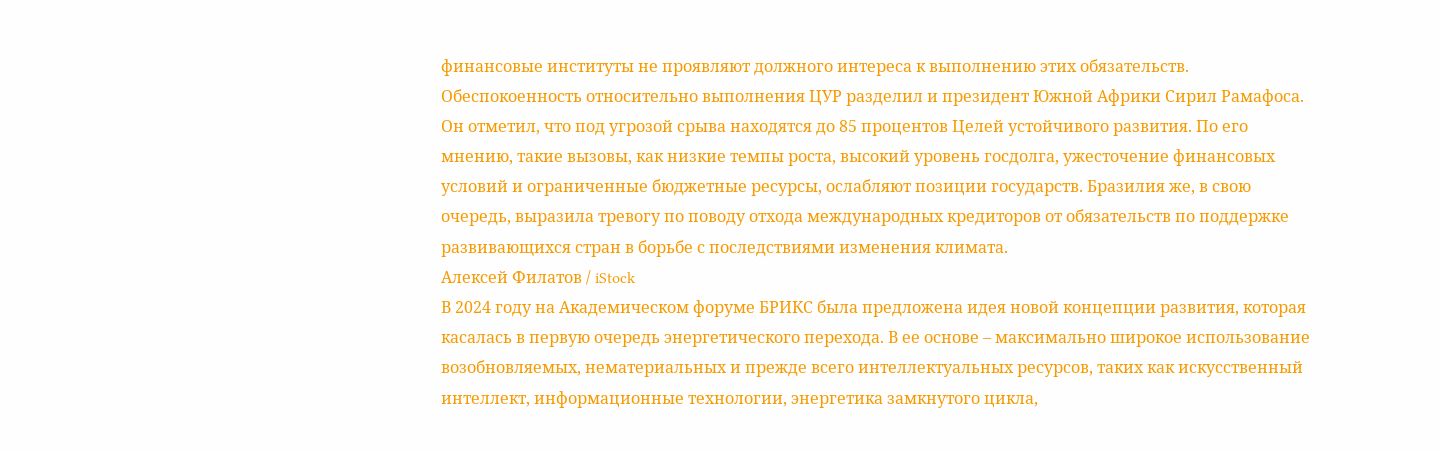финансовые институты не проявляют должного интереса к выполнению этих обязательств.
Обеспокоенность относительно выполнения ЦУР разделил и президент Южной Африки Сирил Рамафоса. Он отметил, что под угрозой срыва находятся до 85 процентов Целей устойчивого развития. По его мнению, такие вызовы, как низкие темпы роста, высокий уровень госдолга, ужесточение финансовых условий и ограниченные бюджетные ресурсы, ослабляют позиции государств. Бразилия же, в свою очередь, выразила тревогу по поводу отхода международных кредиторов от обязательств по поддержке развивающихся стран в борьбе с последствиями изменения климата.
Алексей Филатов / iStock
В 2024 году на Академическом форуме БРИКС была предложена идея новой концепции развития, которая касалась в первую очередь энергетического перехода. В ее основе – максимально широкое использование возобновляемых, нематериальных и прежде всего интеллектуальных ресурсов, таких как искусственный интеллект, информационные технологии, энергетика замкнутого цикла,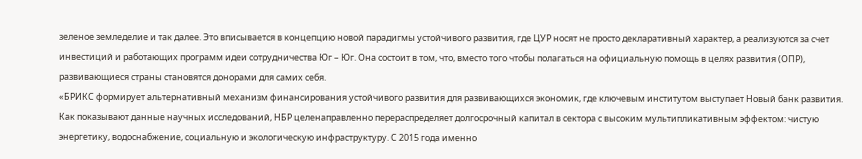зеленое земледелие и так далее. Это вписывается в концепцию новой парадигмы устойчивого развития, где ЦУР носят не просто декларативный характер, а реализуются за счет инвестиций и работающих программ идеи сотрудничества Юг – Юг. Она состоит в том, что, вместо того чтобы полагаться на официальную помощь в целях развития (ОПР), развивающиеся страны становятся донорами для самих себя.
«БРИКС формирует альтернативный механизм финансирования устойчивого развития для развивающихся экономик, где ключевым институтом выступает Новый банк развития. Как показывают данные научных исследований, НБР целенаправленно перераспределяет долгосрочный капитал в сектора с высоким мультипликативным эффектом: чистую энергетику, водоснабжение, социальную и экологическую инфраструктуру. С 2015 года именно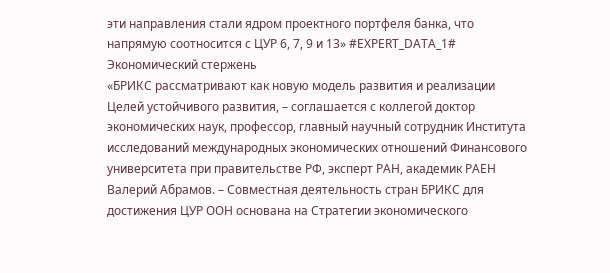эти направления стали ядром проектного портфеля банка, что напрямую соотносится с ЦУР 6, 7, 9 и 13» #EXPERT_DATA_1#
Экономический стержень
«БРИКС рассматривают как новую модель развития и реализации Целей устойчивого развития, – соглашается с коллегой доктор экономических наук, профессор, главный научный сотрудник Института исследований международных экономических отношений Финансового университета при правительстве РФ, эксперт РАН, академик РАЕН Валерий Абрамов. – Совместная деятельность стран БРИКС для достижения ЦУР ООН основана на Стратегии экономического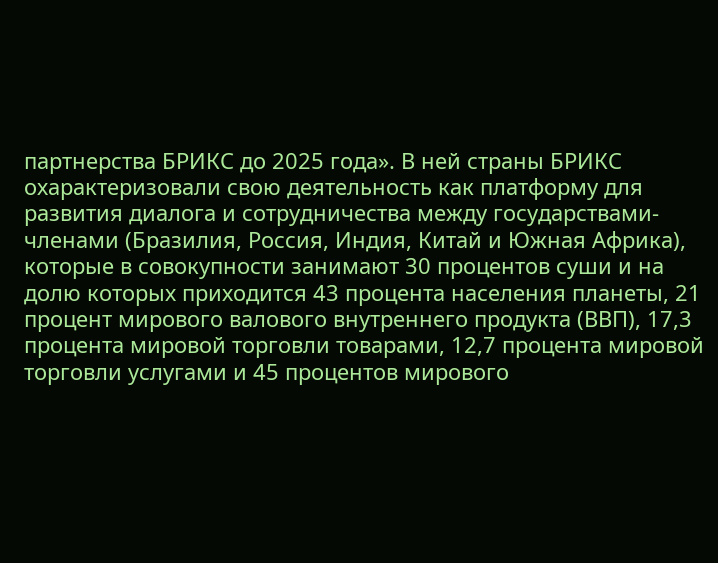партнерства БРИКС до 2025 года». В ней страны БРИКС охарактеризовали свою деятельность как платформу для развития диалога и сотрудничества между государствами-членами (Бразилия, Россия, Индия, Китай и Южная Африка), которые в совокупности занимают 30 процентов суши и на долю которых приходится 43 процента населения планеты, 21 процент мирового валового внутреннего продукта (ВВП), 17,3 процента мировой торговли товарами, 12,7 процента мировой торговли услугами и 45 процентов мирового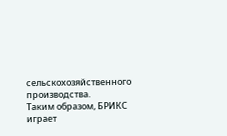сельскохозяйственного производства.
Таким образом, БРИКС играет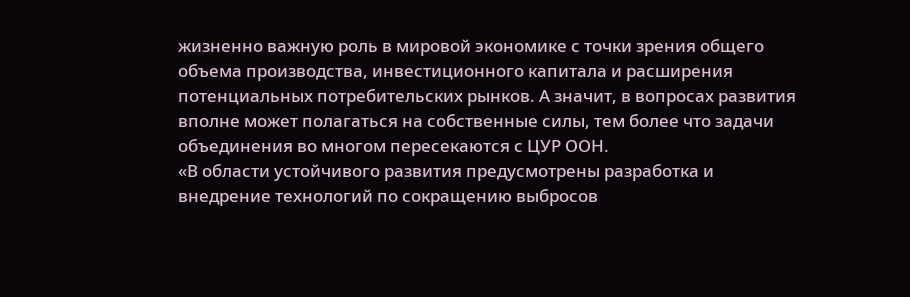жизненно важную роль в мировой экономике с точки зрения общего объема производства, инвестиционного капитала и расширения потенциальных потребительских рынков. А значит, в вопросах развития вполне может полагаться на собственные силы, тем более что задачи объединения во многом пересекаются с ЦУР ООН.
«В области устойчивого развития предусмотрены разработка и внедрение технологий по сокращению выбросов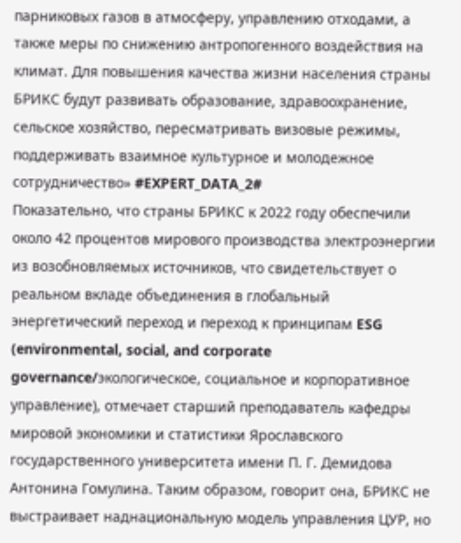парниковых газов в атмосферу, управлению отходами, а также меры по снижению антропогенного воздействия на климат. Для повышения качества жизни населения страны БРИКС будут развивать образование, здравоохранение, сельское хозяйство, пересматривать визовые режимы, поддерживать взаимное культурное и молодежное сотрудничество» #EXPERT_DATA_2#
Показательно, что страны БРИКС к 2022 году обеспечили около 42 процентов мирового производства электроэнергии из возобновляемых источников, что свидетельствует о реальном вкладе объединения в глобальный энергетический переход и переход к принципам ESG (environmental, social, and corporate governance/экологическое, социальное и корпоративное управление), отмечает старший преподаватель кафедры мировой экономики и статистики Ярославского государственного университета имени П. Г. Демидова Антонина Гомулина. Таким образом, говорит она, БРИКС не выстраивает наднациональную модель управления ЦУР, но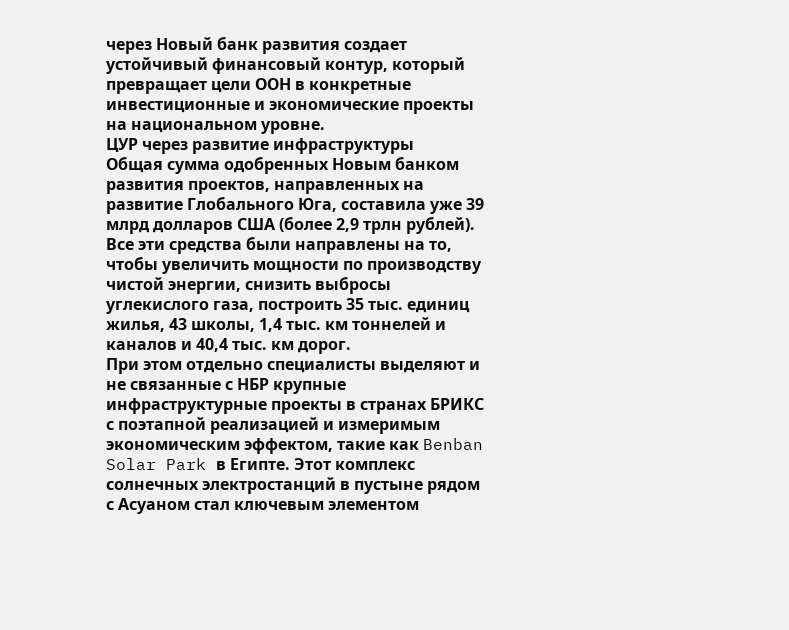через Новый банк развития создает устойчивый финансовый контур, который превращает цели ООН в конкретные инвестиционные и экономические проекты на национальном уровне.
ЦУР через развитие инфраструктуры
Общая сумма одобренных Новым банком развития проектов, направленных на развитие Глобального Юга, составила уже 39 млрд долларов США (более 2,9 трлн рублей). Все эти средства были направлены на то, чтобы увеличить мощности по производству чистой энергии, снизить выбросы углекислого газа, построить 35 тыс. единиц жилья, 43 школы, 1,4 тыс. км тоннелей и каналов и 40,4 тыс. км дорог.
При этом отдельно специалисты выделяют и не связанные с НБР крупные инфраструктурные проекты в странах БРИКС с поэтапной реализацией и измеримым экономическим эффектом, такие как Benban Solar Park в Египте. Этот комплекс солнечных электростанций в пустыне рядом с Асуаном стал ключевым элементом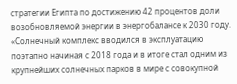стратегии Египта по достижению 42 процентов доли возобновляемой энергии в энергобалансе к 2030 году.
«Солнечный комплекс вводился в эксплуатацию поэтапно начиная с 2018 года и в итоге стал одним из крупнейших солнечных парков в мире с совокупной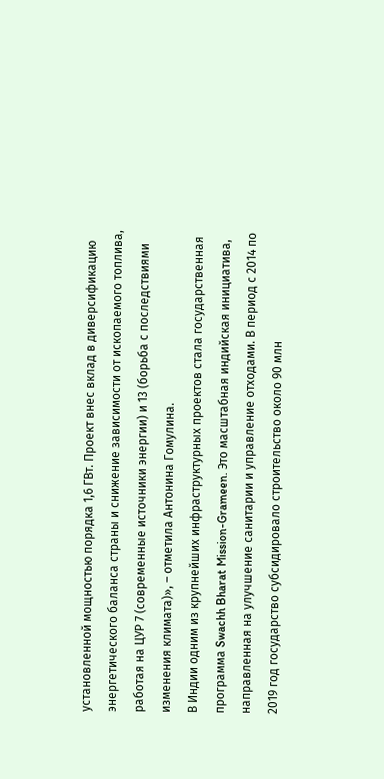установленной мощностью порядка 1,6 ГВт. Проект внес вклад в диверсификацию энергетического баланса страны и снижение зависимости от ископаемого топлива, работая на ЦУР 7 (современные источники энергии) и 13 (борьба с последствиями изменения климата)», – отметила Антонина Гомулина.
В Индии одним из крупнейших инфраструктурных проектов стала государственная программа Swachh Bharat Mission-Grameen. Это масштабная индийская инициатива, направленная на улучшение санитарии и управление отходами. В период с 2014 по 2019 год государство субсидировало строительство около 90 млн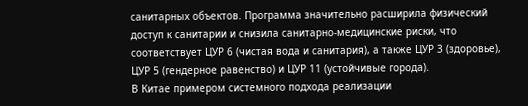санитарных объектов. Программа значительно расширила физический доступ к санитарии и снизила санитарно-медицинские риски, что соответствует ЦУР 6 (чистая вода и санитария), а также ЦУР 3 (здоровье), ЦУР 5 (гендерное равенство) и ЦУР 11 (устойчивые города).
В Китае примером системного подхода реализации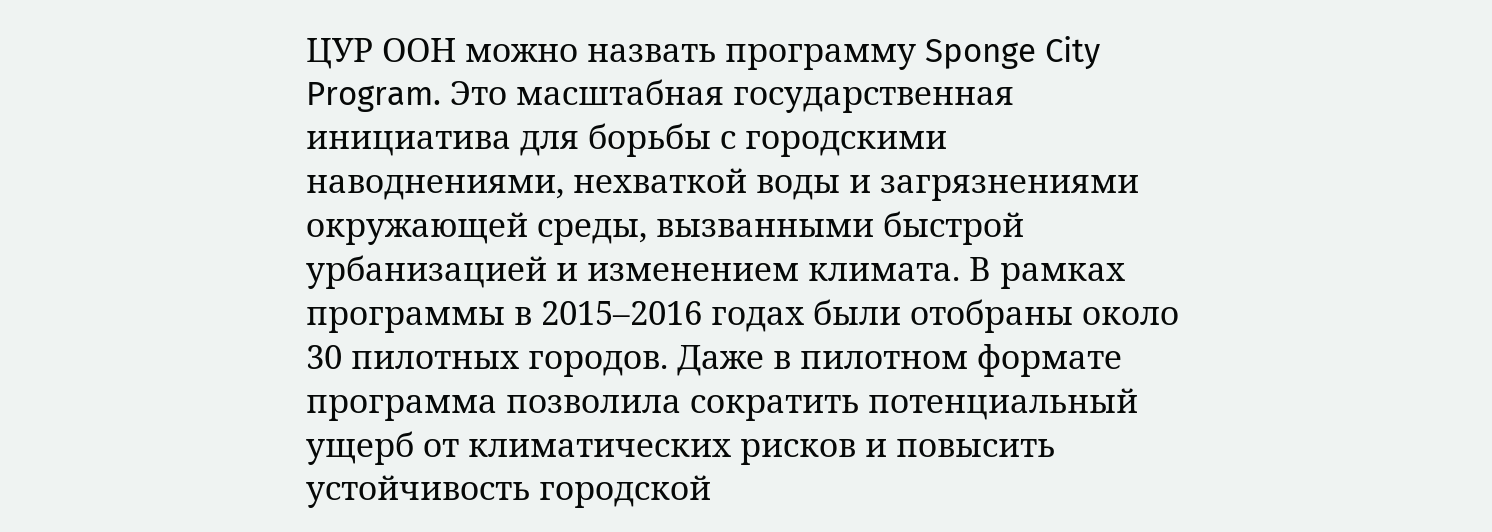ЦУР ООН можно назвать программу Sponge City Program. Это масштабная государственная инициатива для борьбы с городскими наводнениями, нехваткой воды и загрязнениями окружающей среды, вызванными быстрой урбанизацией и изменением климата. В рамках программы в 2015–2016 годах были отобраны около 30 пилотных городов. Даже в пилотном формате программа позволила сократить потенциальный ущерб от климатических рисков и повысить устойчивость городской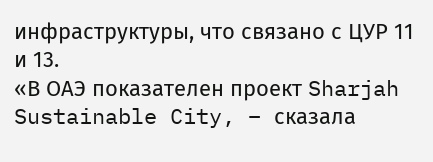инфраструктуры, что связано с ЦУР 11 и 13.
«В ОАЭ показателен проект Sharjah Sustainable City, – сказала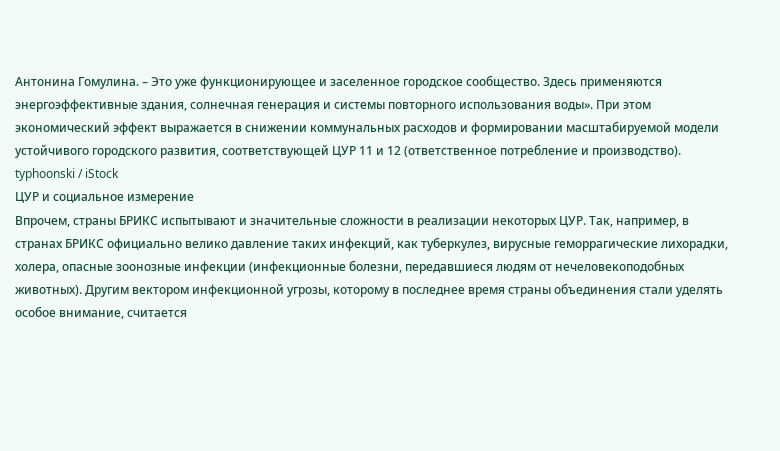Антонина Гомулина. – Это уже функционирующее и заселенное городское сообщество. Здесь применяются энергоэффективные здания, солнечная генерация и системы повторного использования воды». При этом экономический эффект выражается в снижении коммунальных расходов и формировании масштабируемой модели устойчивого городского развития, соответствующей ЦУР 11 и 12 (ответственное потребление и производство).
typhoonski / iStock
ЦУР и социальное измерение
Впрочем, страны БРИКС испытывают и значительные сложности в реализации некоторых ЦУР. Так, например, в странах БРИКС официально велико давление таких инфекций, как туберкулез, вирусные геморрагические лихорадки, холера, опасные зоонозные инфекции (инфекционные болезни, передавшиеся людям от нечеловекоподобных животных). Другим вектором инфекционной угрозы, которому в последнее время страны объединения стали уделять особое внимание, считается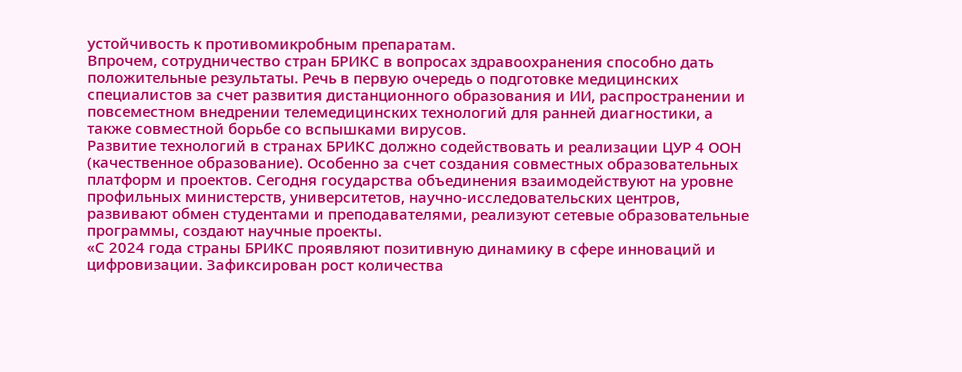устойчивость к противомикробным препаратам.
Впрочем, сотрудничество стран БРИКС в вопросах здравоохранения способно дать положительные результаты. Речь в первую очередь о подготовке медицинских специалистов за счет развития дистанционного образования и ИИ, распространении и повсеместном внедрении телемедицинских технологий для ранней диагностики, а также совместной борьбе со вспышками вирусов.
Развитие технологий в странах БРИКС должно содействовать и реализации ЦУР 4 ООН (качественное образование). Особенно за счет создания совместных образовательных платформ и проектов. Сегодня государства объединения взаимодействуют на уровне профильных министерств, университетов, научно-исследовательских центров, развивают обмен студентами и преподавателями, реализуют сетевые образовательные программы, создают научные проекты.
«С 2024 года страны БРИКС проявляют позитивную динамику в сфере инноваций и цифровизации. Зафиксирован рост количества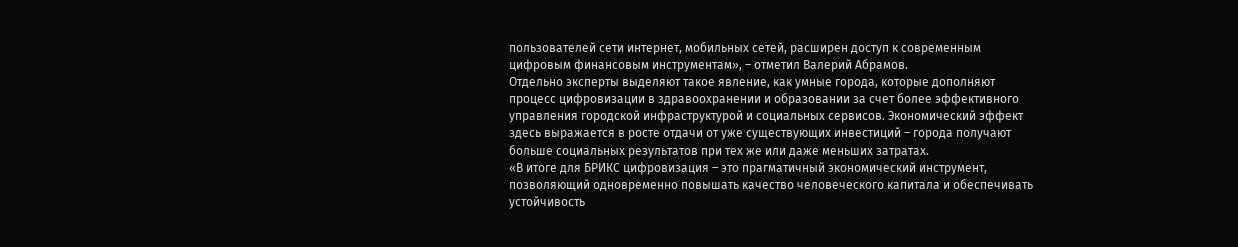пользователей сети интернет, мобильных сетей, расширен доступ к современным цифровым финансовым инструментам», – отметил Валерий Абрамов.
Отдельно эксперты выделяют такое явление, как умные города, которые дополняют процесс цифровизации в здравоохранении и образовании за счет более эффективного управления городской инфраструктурой и социальных сервисов. Экономический эффект здесь выражается в росте отдачи от уже существующих инвестиций – города получают больше социальных результатов при тех же или даже меньших затратах.
«В итоге для БРИКС цифровизация – это прагматичный экономический инструмент, позволяющий одновременно повышать качество человеческого капитала и обеспечивать устойчивость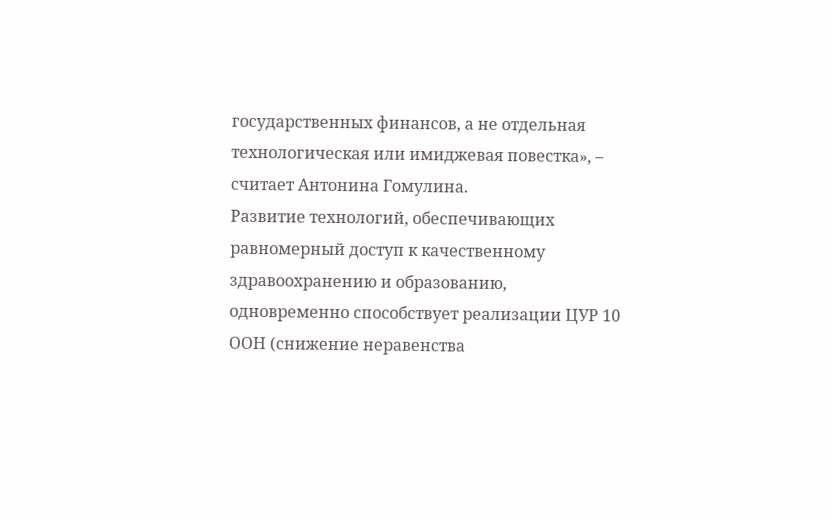государственных финансов, а не отдельная технологическая или имиджевая повестка», – считает Антонина Гомулина.
Развитие технологий, обеспечивающих равномерный доступ к качественному здравоохранению и образованию, одновременно способствует реализации ЦУР 10 ООН (снижение неравенства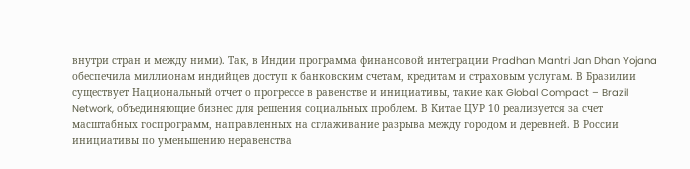внутри стран и между ними). Так, в Индии программа финансовой интеграции Pradhan Mantri Jan Dhan Yojana обеспечила миллионам индийцев доступ к банковским счетам, кредитам и страховым услугам. В Бразилии существует Национальный отчет о прогрессе в равенстве и инициативы, такие как Global Compact – Brazil Network, объединяющие бизнес для решения социальных проблем. В Китае ЦУР 10 реализуется за счет масштабных госпрограмм, направленных на сглаживание разрыва между городом и деревней. В России инициативы по уменьшению неравенства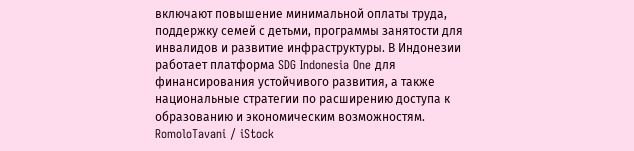включают повышение минимальной оплаты труда, поддержку семей с детьми, программы занятости для инвалидов и развитие инфраструктуры. В Индонезии работает платформа SDG Indonesia One для финансирования устойчивого развития, а также национальные стратегии по расширению доступа к образованию и экономическим возможностям.
RomoloTavani / iStock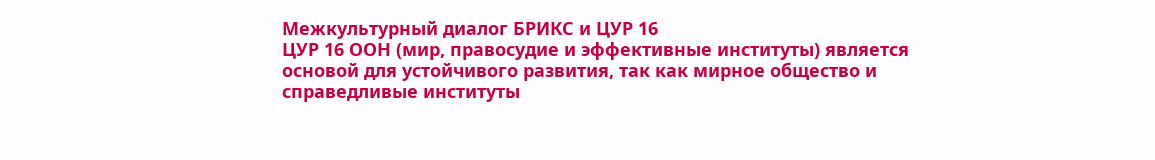Межкультурный диалог БРИКС и ЦУР 16
ЦУР 16 ООН (мир, правосудие и эффективные институты) является основой для устойчивого развития, так как мирное общество и справедливые институты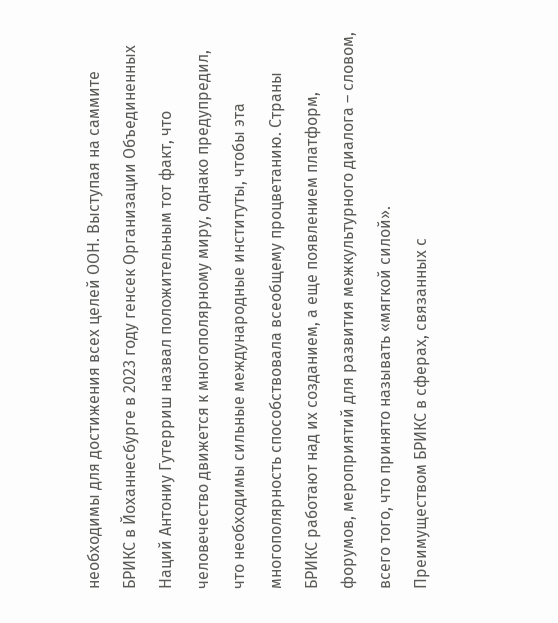необходимы для достижения всех целей ООН. Выступая на саммите БРИКС в Йоханнесбурге в 2023 году генсек Организации Объединенных Наций Антониу Гутерриш назвал положительным тот факт, что человечество движется к многополярному миру, однако предупредил, что необходимы сильные международные институты, чтобы эта многополярность способствовала всеобщему процветанию. Страны БРИКС работают над их созданием, а еще появлением платформ, форумов, мероприятий для развития межкультурного диалога – словом, всего того, что принято называть «мягкой силой».
Преимуществом БРИКС в сферах, связанных с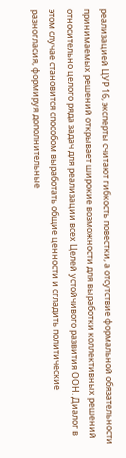реализацией ЦУР 16, эксперты считают гибкость повестки, а отсутствие формальной обязательности принимаемых решений открывает широкие возможности для выработки коллективных решений относительно целого ряда задач для реализации всех Целей устойчивого развития ООН. Диалог в этом случае становится способом выработать общие ценности и сгладить политические разногласия, формируя дополнительные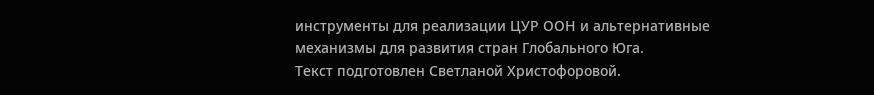инструменты для реализации ЦУР ООН и альтернативные механизмы для развития стран Глобального Юга.
Текст подготовлен Светланой Христофоровой.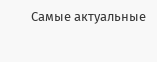Самые актуальные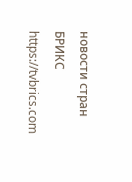новости стран БРИКС https://tvbrics.com